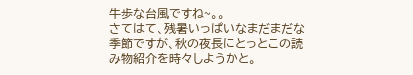牛歩な台風ですね~。。
さてはて、残暑いっぱいなまだまだな季節ですが、秋の夜長にとっとこの読み物紹介を時々しようかと。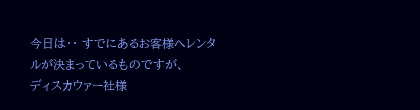今日は・・ すでにあるお客様へレンタルが決まっているものですが、
ディスカウァー社様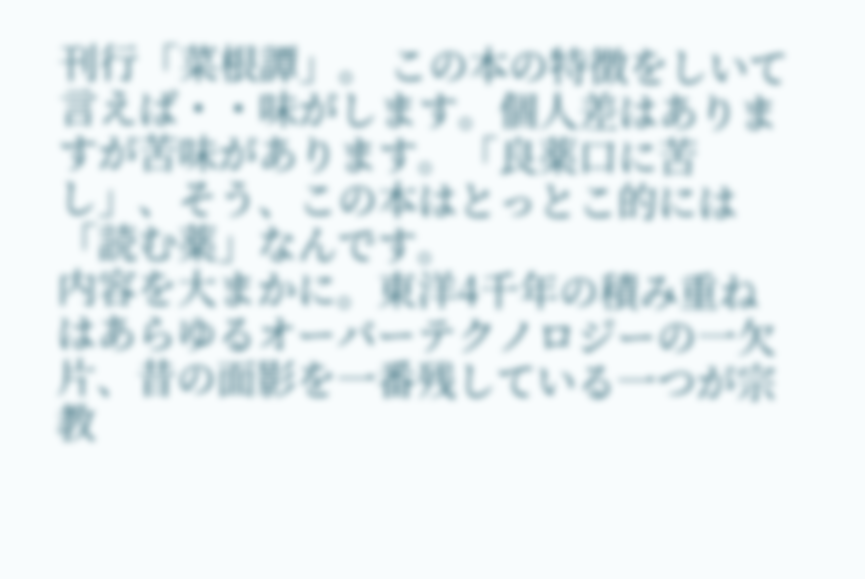刊行「菜根譚」。 この本の特徴をしいて言えば・・味がします。個人差はありますが苦味があります。「良薬口に苦し」、そう、この本はとっとこ的には「読む薬」なんです。
内容を大まかに。東洋4千年の積み重ねはあらゆるオーバーテクノロジーの一欠片、昔の面影を一番残している一つが宗教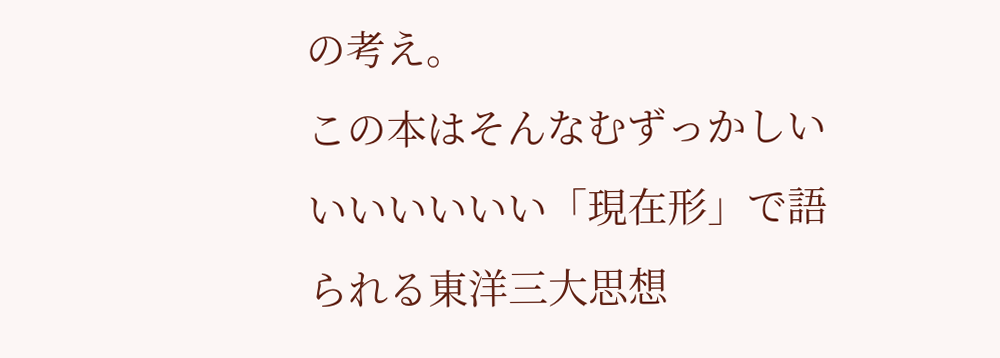の考え。
この本はそんなむずっかしいいいいいいい「現在形」で語られる東洋三大思想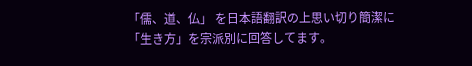「儒、道、仏」 を日本語翻訳の上思い切り簡潔に「生き方」を宗派別に回答してます。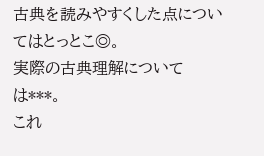古典を読みやすくした点についてはとっとこ◎。
実際の古典理解については***。
これ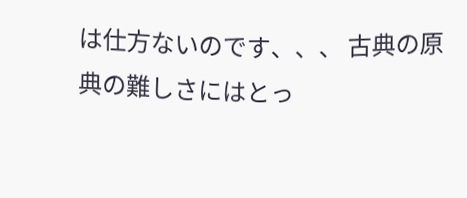は仕方ないのです、、、 古典の原典の難しさにはとっ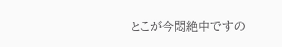とこが今悶絶中ですの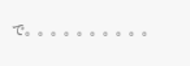で。。。。。。。。。。